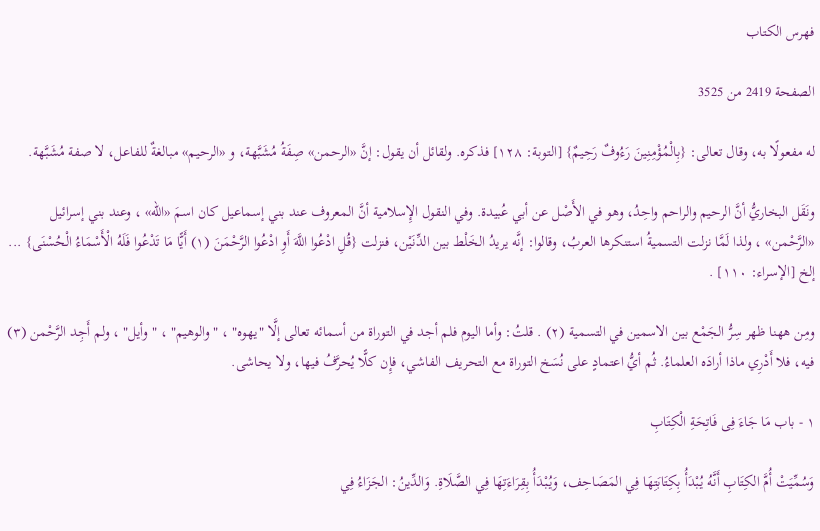فهرس الكتاب

الصفحة 2419 من 3525

له مفعولًا به، وقال تعالى: {بِالْمُؤْمِنِينَ رَءُوفٌ رَحِيمٌ} [التوبة: ١٢٨] فذكره. ولقائل أن يقول: إنَّ «الرحمن» صِفَةُ مُشَبَّهة، و «الرحيم» مبالغةٌ للفاعل، لا صفة مُشَبَّهة.

ونَقَل البخاريُّ أنَّ الرحيم والراحم واحِدُ، وهو في الأَصْل عن أبي عُبيدة. وفي النقول الإِسلامية أنَّ المعروف عند بني إسماعيل كان اسمَ «الله» ، وعند بني إسرائيل «الرَّحْمن» ، ولذا لَمَّا نزلت التسميةُ استنكرها العربُ، وقالوا: إنَّه يريدُ الخَلْط بين الدِّنَيْن، فنزلت {قُلِ ادْعُوا اللَّهَ أَوِ ادْعُوا الرَّحْمَنَ (١) أَيًّا مَا تَدْعُوا فَلَهُ الْأَسْمَاءُ الْحُسْنَى} ... إلخ [الإسراء: ١١٠] .

ومِن ههنا ظهر سِرُّ الجَمْع بين الاسمين في التسمية (٢) . قلتُ: وأما اليوم فلم أجد في التوراة من أسمائه تعالى إلَّا "يهوه" ، "والوهيم" ، "وأيل" ، ولم أَجِد الرَّحْمن (٣) فيه، فلا أَدْرِي ماذا أرادَه العلماءُ. ثُم أيُّ اعتمادٍ على نُسَخ التوراة مع التحريف الفاشي، فإِن كلًّا يُحرَّفُ فيها، ولا يحاشى.

١ - باب مَا جَاءَ فِى فَاتِحَةِ الْكِتَابِ

وَسُمِّيَتْ أُمَّ الكِتَابِ أَنَّهُ يُبْدَأُ بِكِتَابَتِهَا فِي المَصَاحِف، وَيُبْدَأُ بِقِرَاءَتِهَا فِي الصَّلَاةِ. وَالدِّينُ: الجَزَاءُ فِي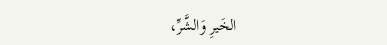الخَيرِ وَالشَّرِّ،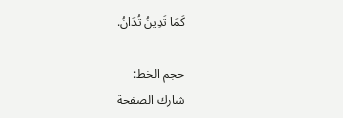كَمَا تَدِينُ تُدَانُ.

حجم الخط:
شارك الصفحة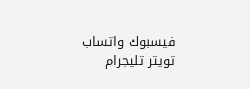فيسبوك واتساب تويتر تليجرام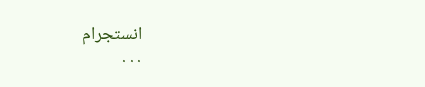انستجرام
. . .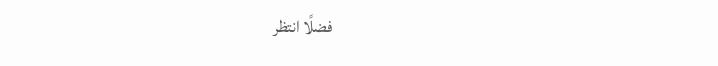فضلًا انتظر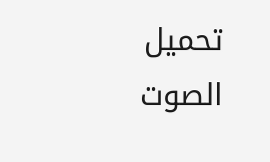تحميل الصوت